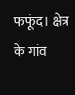फफूंद। क्षेत्र के गांव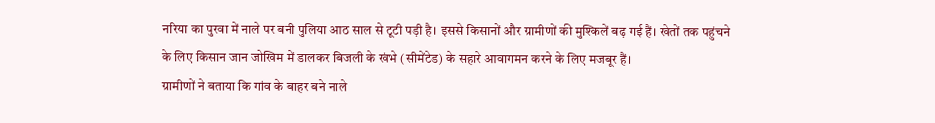नरिया का पुरवा में नाले पर बनी पुलिया आठ साल से टूटी पड़ी है। इससे किसानों और ग्रामीणों की मुश्किलें बढ़ गई हैं। खेतों तक पहुंचने के लिए किसान जान जोखिम में डालकर बिजली के खंभे (सीमेंटेड) के सहारे आवागमन करने के लिए मजबूर हैं।
ग्रामीणों ने बताया कि गांव के बाहर बने नाले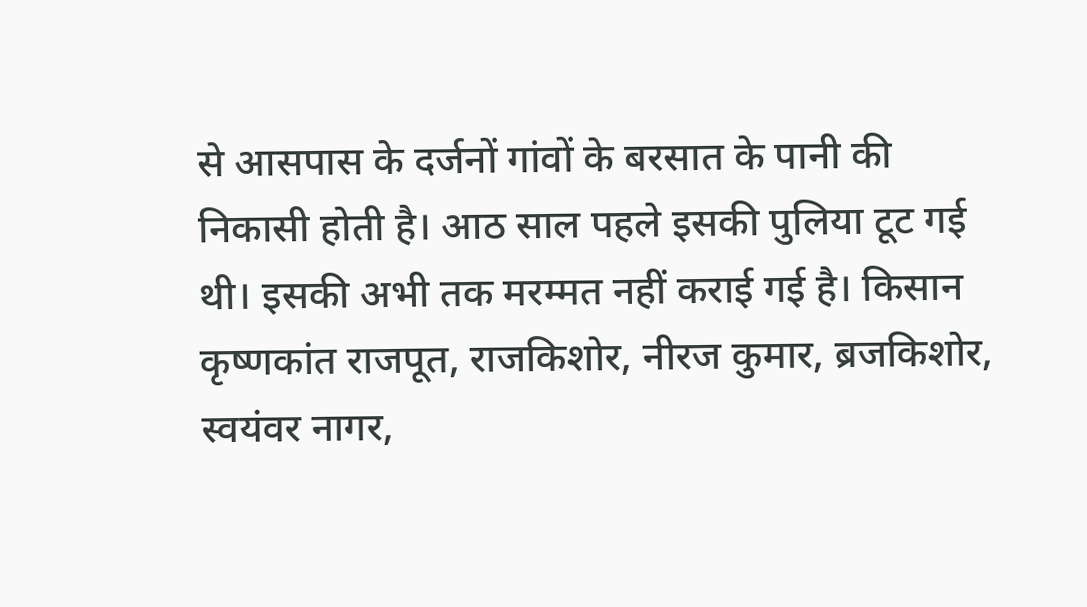से आसपास के दर्जनों गांवों के बरसात के पानी की निकासी होती है। आठ साल पहले इसकी पुलिया टूट गई थी। इसकी अभी तक मरम्मत नहीं कराई गई है। किसान कृष्णकांत राजपूत, राजकिशोर, नीरज कुमार, ब्रजकिशोर, स्वयंवर नागर,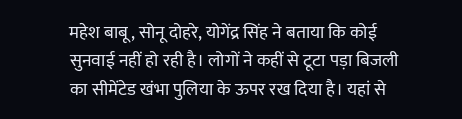महेश बाबू, सोनू दोहरे, योगेंद्र सिंह ने बताया कि कोई सुनवाई नहीं हो रही है। लोगों ने कहीं से टूटा पड़ा बिजली का सीमेंटेड खंभा पुलिया के ऊपर रख दिया है। यहां से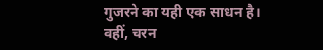गुजरने का यही एक साधन है।
वहीं, चरन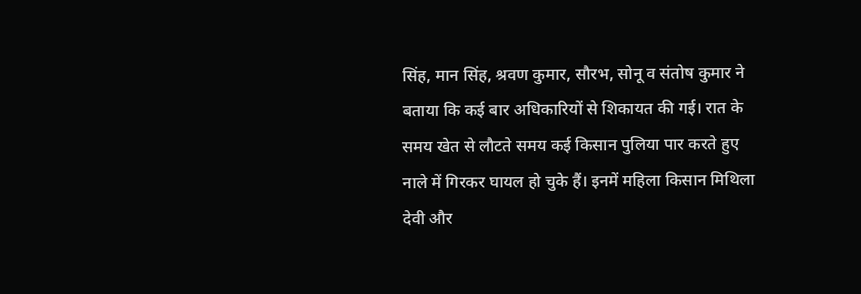सिंह, मान सिंह, श्रवण कुमार, सौरभ, सोनू व संतोष कुमार ने बताया कि कई बार अधिकारियों से शिकायत की गई। रात के समय खेत से लौटते समय कई किसान पुलिया पार करते हुए नाले में गिरकर घायल हो चुके हैं। इनमें महिला किसान मिथिला देवी और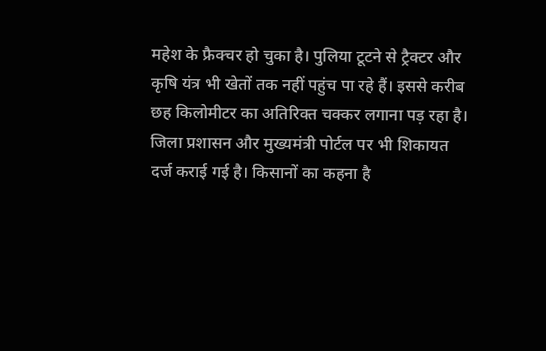महेश के फ्रैक्चर हो चुका है। पुलिया टूटने से ट्रैक्टर और कृषि यंत्र भी खेतों तक नहीं पहुंच पा रहे हैं। इससे करीब छह किलोमीटर का अतिरिक्त चक्कर लगाना पड़ रहा है।
जिला प्रशासन और मुख्यमंत्री पोर्टल पर भी शिकायत दर्ज कराई गई है। किसानों का कहना है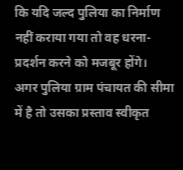कि यदि जल्द पुलिया का निर्माण नहीं कराया गया तो वह धरना-प्रदर्शन करने को मजबूर होंगे।
अगर पुलिया ग्राम पंचायत की सीमा में है तो उसका प्रस्ताव स्वीकृत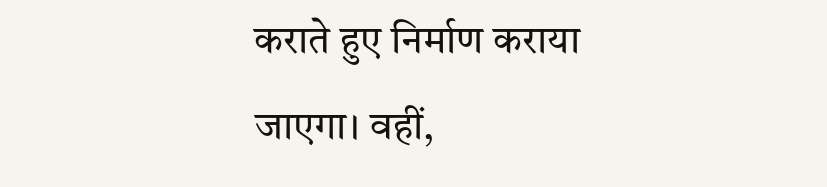कराते हुए निर्माण कराया जाएगा। वहीं,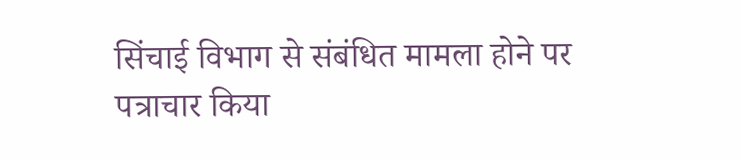सिंचाई विभाग से संबंधित मामला होने पर पत्राचार किया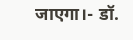जाएगा।- डॉ.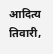आदित्य तिवारी,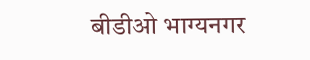बीडीओ भाग्यनगर